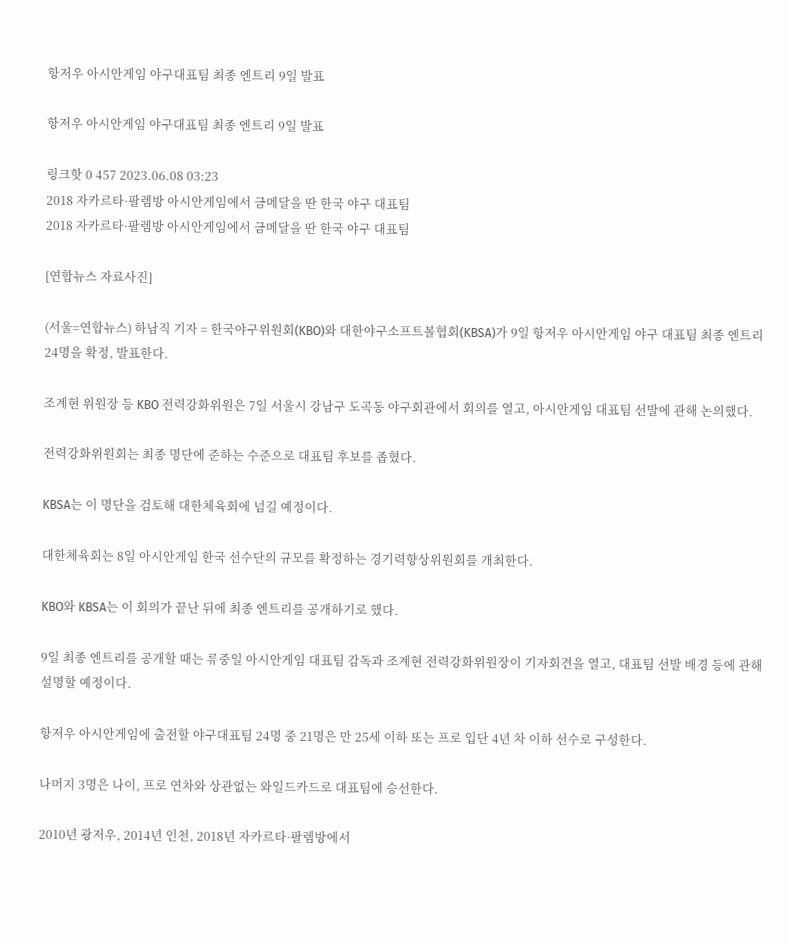항저우 아시안게임 야구대표팀 최종 엔트리 9일 발표

항저우 아시안게임 야구대표팀 최종 엔트리 9일 발표

링크핫 0 457 2023.06.08 03:23
2018 자카르타·팔렘방 아시안게임에서 금메달을 딴 한국 야구 대표팀
2018 자카르타·팔렘방 아시안게임에서 금메달을 딴 한국 야구 대표팀

[연합뉴스 자료사진]

(서울=연합뉴스) 하남직 기자 = 한국야구위원회(KBO)와 대한야구소프트볼협회(KBSA)가 9일 항저우 아시안게임 야구 대표팀 최종 엔트리 24명을 확정, 발표한다.

조계현 위원장 등 KBO 전력강화위원은 7일 서울시 강남구 도곡동 야구회관에서 회의를 열고, 아시안게임 대표팀 선발에 관해 논의했다.

전력강화위원회는 최종 명단에 준하는 수준으로 대표팀 후보를 좁혔다.

KBSA는 이 명단을 검토해 대한체육회에 넘길 예정이다.

대한체육회는 8일 아시안게임 한국 선수단의 규모를 확정하는 경기력향상위원회를 개최한다.

KBO와 KBSA는 이 회의가 끝난 뒤에 최종 엔트리를 공개하기로 했다.

9일 최종 엔트리를 공개할 때는 류중일 아시안게임 대표팀 감독과 조계현 전력강화위원장이 기자회견을 열고, 대표팀 선발 배경 등에 관해 설명할 예정이다.

항저우 아시안게임에 출전할 야구대표팀 24명 중 21명은 만 25세 이하 또는 프로 입단 4년 차 이하 선수로 구성한다.

나머지 3명은 나이, 프로 연차와 상관없는 와일드카드로 대표팀에 승선한다.

2010년 광저우, 2014년 인천, 2018년 자카르타·팔렘방에서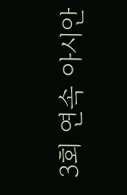3회 연속 아시안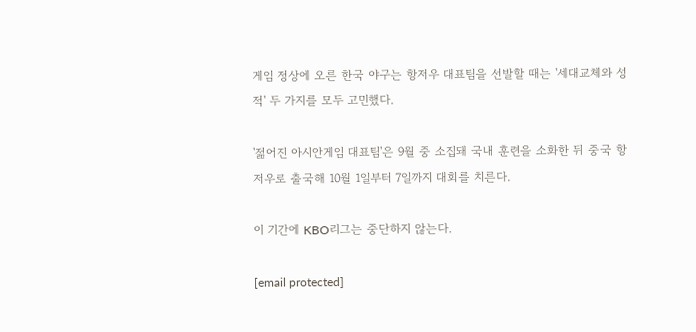게임 정상에 오른 한국 야구는 항저우 대표팀을 선발할 때는 '세대교체와 성적' 두 가지를 모두 고민했다.

'젊어진 아시안게임 대표팀'은 9월 중 소집돼 국내 훈련을 소화한 뒤 중국 항저우로 출국해 10월 1일부터 7일까지 대회를 치른다.

이 기간에 KBO리그는 중단하지 않는다.

[email protected]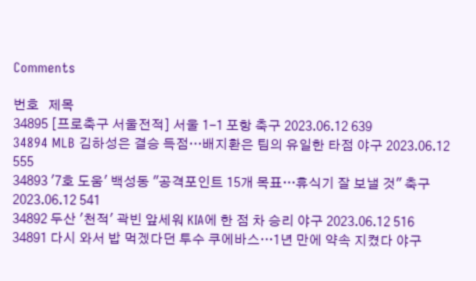Comments

번호   제목
34895 [프로축구 서울전적] 서울 1-1 포항 축구 2023.06.12 639
34894 MLB 김하성은 결승 득점…배지환은 팀의 유일한 타점 야구 2023.06.12 555
34893 '7호 도움' 백성동 "공격포인트 15개 목표…휴식기 잘 보낼 것" 축구 2023.06.12 541
34892 두산 '천적' 곽빈 앞세워 KIA에 한 점 차 승리 야구 2023.06.12 516
34891 다시 와서 밥 먹겠다던 투수 쿠에바스…1년 만에 약속 지켰다 야구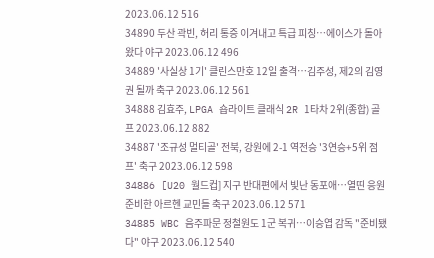2023.06.12 516
34890 두산 곽빈, 허리 통증 이겨내고 특급 피칭…에이스가 돌아왔다 야구 2023.06.12 496
34889 '사실상 1기' 클린스만호 12일 출격…김주성, 제2의 김영권 될까 축구 2023.06.12 561
34888 김효주, LPGA 숍라이트 클래식 2R 1타차 2위(종합) 골프 2023.06.12 882
34887 '조규성 멀티골' 전북, 강원에 2-1 역전승 '3연승+5위 점프' 축구 2023.06.12 598
34886 [U20 월드컵] 지구 반대편에서 빛난 동포애…열띤 응원 준비한 아르헨 교민들 축구 2023.06.12 571
34885 WBC 음주파문 정철원도 1군 복귀…이승엽 감독 "준비됐다" 야구 2023.06.12 540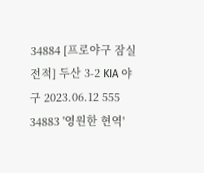34884 [프로야구 잠실전적] 두산 3-2 KIA 야구 2023.06.12 555
34883 '영원한 현역'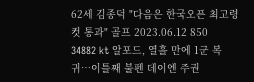62세 김종덕 "다음은 한국오픈 최고령 컷 통과" 골프 2023.06.12 850
34882 kt 알포드, 열흘 만에 1군 복귀…이틀째 불펜 데이엔 주권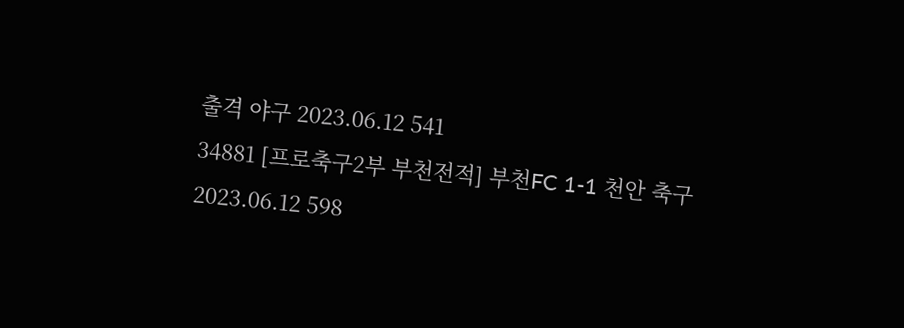출격 야구 2023.06.12 541
34881 [프로축구2부 부천전적] 부천FC 1-1 천안 축구 2023.06.12 598